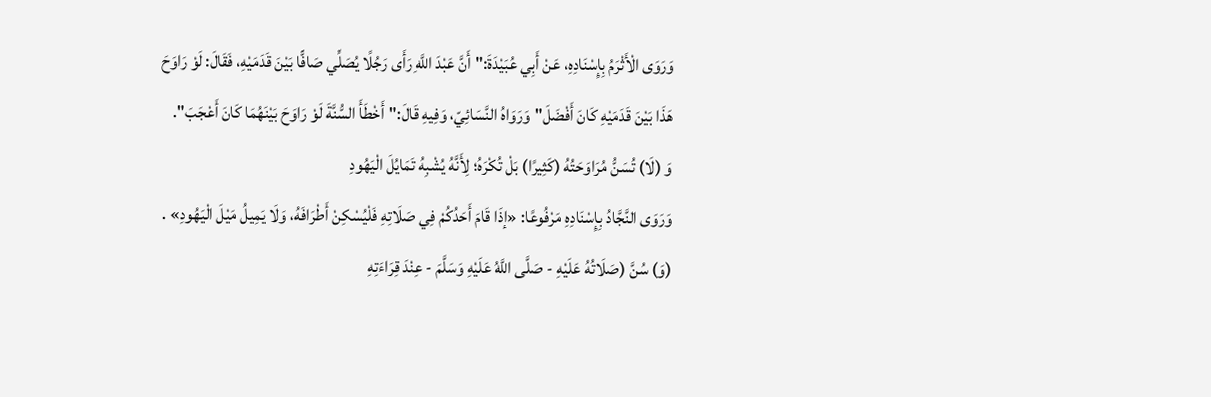وَرَوَى الْأَثْرَمُ بِإِسْنَادِهِ، عَنْ أَبِي عُبَيْدَةَ:"أَنَّ عَبْدَ اللَّهِ رَأَى رَجُلًا يُصَلِّي صَافًّا بَيْنَ قَدَمَيْهِ، فَقَالَ: لَوْ رَاوَحَ هَذَا بَيْنَ قَدَمَيْهِ كَانَ أَفْضَلَ"وَرَوَاهُ النَّسَائِيّ، وَفِيهِ قَالَ:"أَخْطَأَ السُّنَّةَ لَوْ رَاوَحَ بَيْنَهُمَا كَانَ أَعْجَبَ".
وَ (لَا) تُسَنُّ مُرَاوَحَتُهُ (كَثِيرًا) بَلْ تُكْرَهُ؛ لِأَنَّهُ يُشْبِهُ تَمَايُلَ الْيَهُودِ
وَرَوَى النَّجَّادُ بِإِسْنَادِهِ مَرْفُوعًا: «إذَا قَامَ أَحَدُكُمْ فِي صَلَاتِهِ فَلْيُسْكِنْ أَطْرَافَهُ، وَلَا يَمِيلُ مَيْلَ الْيَهُودِ» .
(وَ) سُنَّ (صَلَاتُهُ عَلَيْهِ - صَلَّى اللَّهُ عَلَيْهِ وَسَلَّمَ - عِنْدَ قِرَاءَتِهِ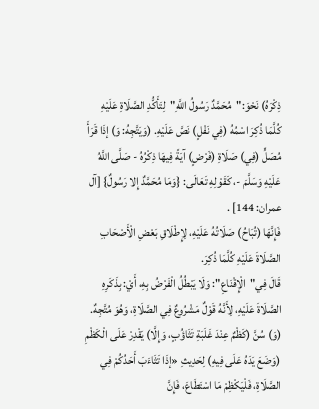ذِكْرَهُ) نَحْوَ:"مُحَمَّدٌ رَسُولُ اللَّهِ"لِتَأَكُّدِ الصَّلَاةِ عَلَيْهِ كُلَّمَا ذُكِرَ اسْمُهُ (فِي نَفْلٍ) نَصَّ عَلَيْهِ. (وَيَتَّجِهُ: وَ) إذَا قَرَأَ مُصَلٍّ (فِي) صَلَاةِ (فَرْضٍ) آيَةً فِيهَا ذِكْرُهُ - صَلَّى اللَّهُ عَلَيْهِ وَسَلَّمَ -، كَقَوْلِهِ تَعَالَى: {وَمَا مُحَمَّدٌ إِلا رَسُولٌ} [آل عمران: 144] .
فَإِنَّهَا (تُبَاحُ) صَلَاتُهُ عَلَيْهِ، لِإِطْلَاقِ بَعْضِ الْأَصْحَابِ الصَّلَاةَ عَلَيْهِ كُلَّمَا ذُكِرَ.
قَالَ فِي"الْإِقْنَاعِ": وَلَا يَبْطُلُ الْفَرْضُ بِهِ، أَيْ: بِذَكَرِهِ الصَّلَاةَ عَلَيْهِ، لِأَنَّهُ قَوْلٌ مَشْرُوعٌ فِي الصَّلَاةِ، وَهُوَ مُتَّجِهٌ.
(وَ) سُنَّ (كَظْمٌ عِنْدَ غَلَبَةِ تَثَاؤُبٍ، وَإِلَّا) يَقْدِرْ عَلَى الْكَظْمِ (وَضَعَ يَدَهُ عَلَى فِيهِ) لِحَدِيثِ «إذَا تَثَاءَبَ أَحَدُكُمْ فِي الصَّلَاةِ، فَلْيَكْظِمْ مَا اسْتَطَاعَ، فَإِنَّ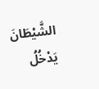الشَّيْطَانَ يَدْخُلُ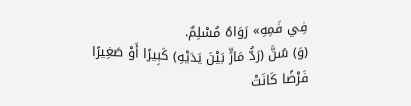فِي فَمِهِ» رَوَاهُ مُسْلِمٌ.
(وَ) سُنَّ (رَدُّ مَارٍّ بَيْنَ يَدَيْهِ) كَبِيرًا أَوْ صَغِيرًا فَرْضًا كَانَتْ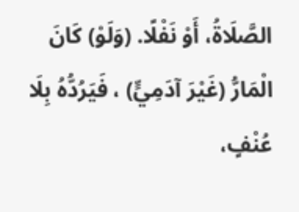الصَّلَاةُ، أَوْ نَفْلًا. (وَلَوْ) كَانَ الْمَارُّ (غَيْرَ آدَمِيٍّ) ، فَيَرُدُّهُ بِلَا عُنْفٍ،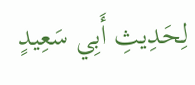لِحَدِيثِ أَبِي سَعِيدٍ